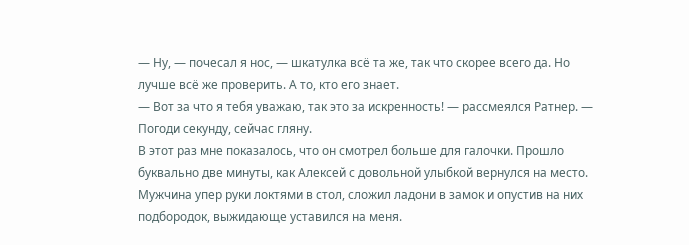— Ну, — почесал я нос, — шкатулка всё та же, так что скорее всего да. Но лучше всё же проверить. А то, кто его знает.
— Вот за что я тебя уважаю, так это за искренность! — рассмеялся Ратнер. — Погоди секунду, сейчас гляну.
В этот раз мне показалось, что он смотрел больше для галочки. Прошло буквально две минуты, как Алексей с довольной улыбкой вернулся на место. Мужчина упер руки локтями в стол, сложил ладони в замок и опустив на них подбородок, выжидающе уставился на меня.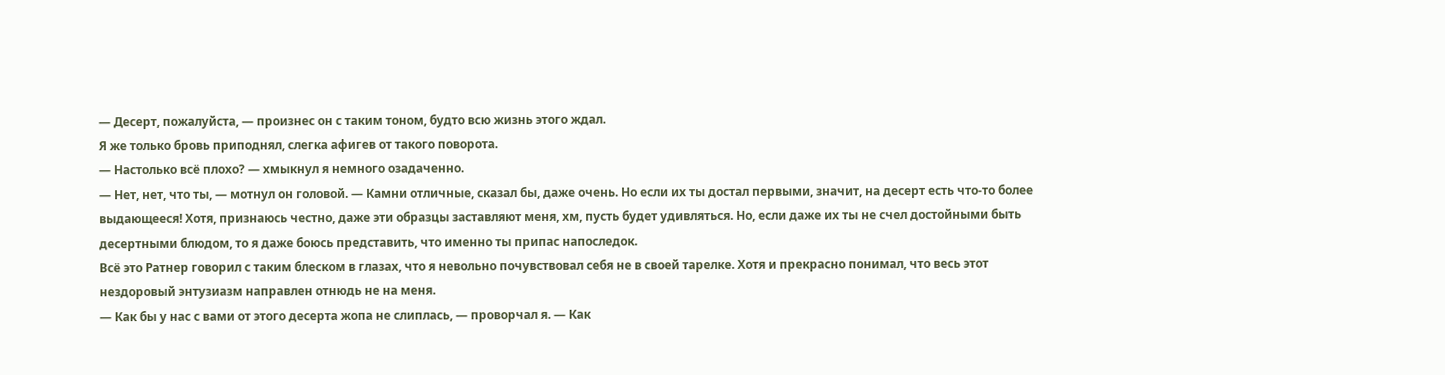— Десерт, пожалуйста, — произнес он с таким тоном, будто всю жизнь этого ждал.
Я же только бровь приподнял, слегка афигев от такого поворота.
— Настолько всё плохо? — хмыкнул я немного озадаченно.
— Нет, нет, что ты, — мотнул он головой. — Камни отличные, сказал бы, даже очень. Но если их ты достал первыми, значит, на десерт есть что-то более выдающееся! Хотя, признаюсь честно, даже эти образцы заставляют меня, хм, пусть будет удивляться. Но, если даже их ты не счел достойными быть десертными блюдом, то я даже боюсь представить, что именно ты припас напоследок.
Всё это Ратнер говорил с таким блеском в глазах, что я невольно почувствовал себя не в своей тарелке. Хотя и прекрасно понимал, что весь этот нездоровый энтузиазм направлен отнюдь не на меня.
— Как бы у нас с вами от этого десерта жопа не слиплась, — проворчал я. — Как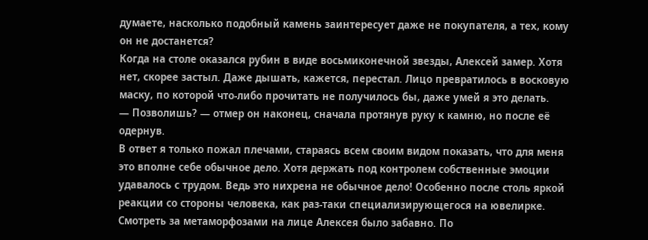думаете, насколько подобный камень заинтересует даже не покупателя, а тех, кому он не достанется?
Когда на столе оказался рубин в виде восьмиконечной звезды, Алексей замер. Хотя нет, скорее застыл. Даже дышать, кажется, перестал. Лицо превратилось в восковую маску, по которой что-либо прочитать не получилось бы, даже умей я это делать.
— Позволишь? — отмер он наконец, сначала протянув руку к камню, но после её одернув.
В ответ я только пожал плечами, стараясь всем своим видом показать, что для меня это вполне себе обычное дело. Хотя держать под контролем собственные эмоции удавалось с трудом. Ведь это нихрена не обычное дело! Особенно после столь яркой реакции со стороны человека, как раз-таки специализирующегося на ювелирке.
Смотреть за метаморфозами на лице Алексея было забавно. По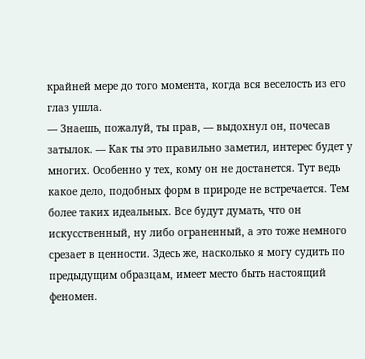крайней мере до того момента, когда вся веселость из его глаз ушла.
— Знаешь, пожалуй, ты прав, — выдохнул он, почесав затылок. — Как ты это правильно заметил, интерес будет у многих. Особенно у тех, кому он не достанется. Тут ведь какое дело, подобных форм в природе не встречается. Тем более таких идеальных. Все будут думать, что он искусственный, ну либо ограненный, а это тоже немного срезает в ценности. Здесь же, насколько я могу судить по предыдущим образцам, имеет место быть настоящий феномен.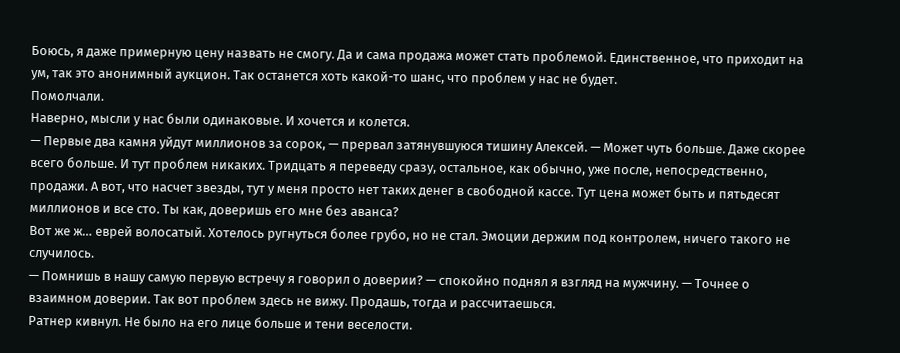Боюсь, я даже примерную цену назвать не смогу. Да и сама продажа может стать проблемой. Единственное, что приходит на ум, так это анонимный аукцион. Так останется хоть какой-то шанс, что проблем у нас не будет.
Помолчали.
Наверно, мысли у нас были одинаковые. И хочется и колется.
— Первые два камня уйдут миллионов за сорок, — прервал затянувшуюся тишину Алексей. — Может чуть больше. Даже скорее всего больше. И тут проблем никаких. Тридцать я переведу сразу, остальное, как обычно, уже после, непосредственно, продажи. А вот, что насчет звезды, тут у меня просто нет таких денег в свободной кассе. Тут цена может быть и пятьдесят миллионов и все сто. Ты как, доверишь его мне без аванса?
Вот же ж… еврей волосатый. Хотелось ругнуться более грубо, но не стал. Эмоции держим под контролем, ничего такого не случилось.
— Помнишь в нашу самую первую встречу я говорил о доверии? — спокойно поднял я взгляд на мужчину. — Точнее о взаимном доверии. Так вот проблем здесь не вижу. Продашь, тогда и рассчитаешься.
Ратнер кивнул. Не было на его лице больше и тени веселости.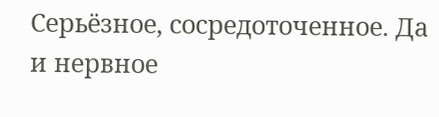Серьёзное, сосредоточенное. Да и нервное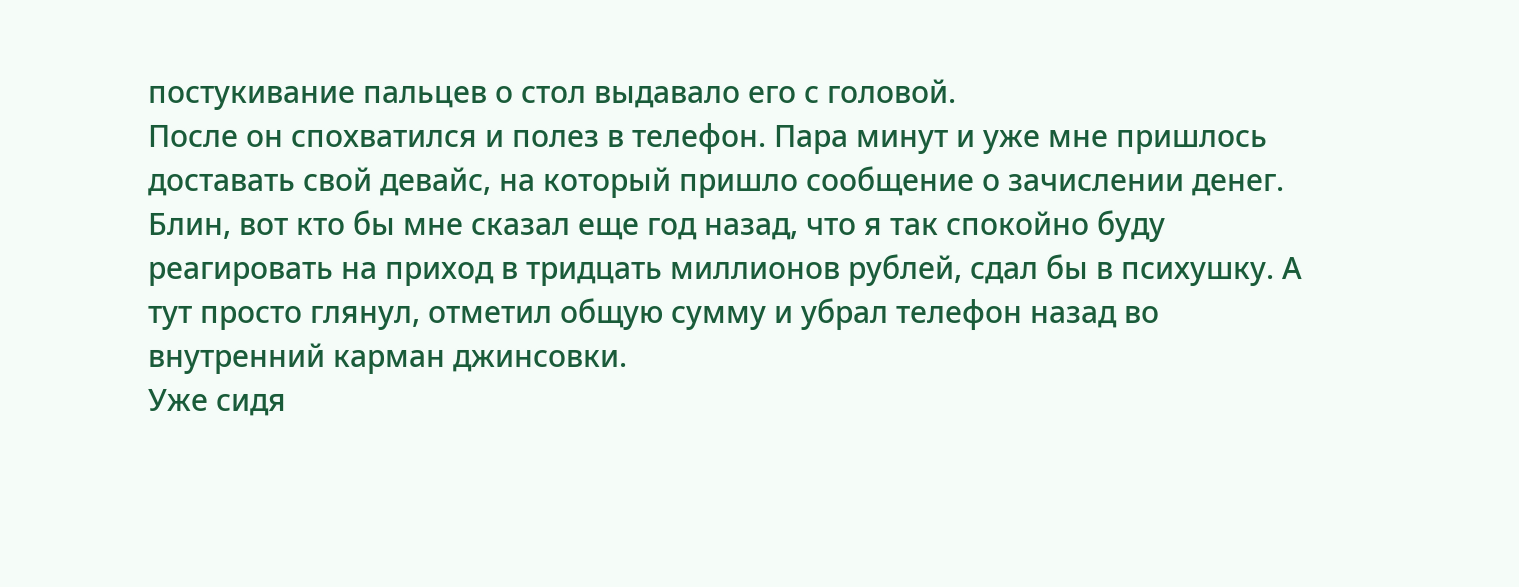постукивание пальцев о стол выдавало его с головой.
После он спохватился и полез в телефон. Пара минут и уже мне пришлось доставать свой девайс, на который пришло сообщение о зачислении денег.
Блин, вот кто бы мне сказал еще год назад, что я так спокойно буду реагировать на приход в тридцать миллионов рублей, сдал бы в психушку. А тут просто глянул, отметил общую сумму и убрал телефон назад во внутренний карман джинсовки.
Уже сидя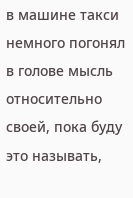в машине такси немного погонял в голове мысль относительно своей, пока буду это называть,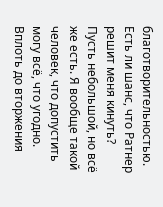благотворительностью. Есть ли шанс, что Ратнер решит меня кинуть? Пусть небольшой, но всё же есть. Я вообще такой человек, что допустить могу всё, что угодно. Вплоть до вторжения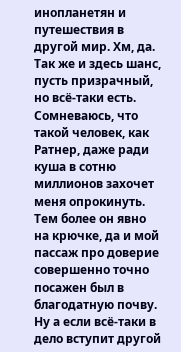инопланетян и путешествия в другой мир. Хм, да. Так же и здесь шанс, пусть призрачный, но всё-таки есть. Сомневаюсь, что такой человек, как Ратнер, даже ради куша в сотню миллионов захочет меня опрокинуть. Тем более он явно на крючке, да и мой пассаж про доверие совершенно точно посажен был в благодатную почву. Ну а если всё-таки в дело вступит другой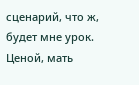сценарий, что ж, будет мне урок. Ценой, мать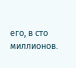его, в сто миллионов.